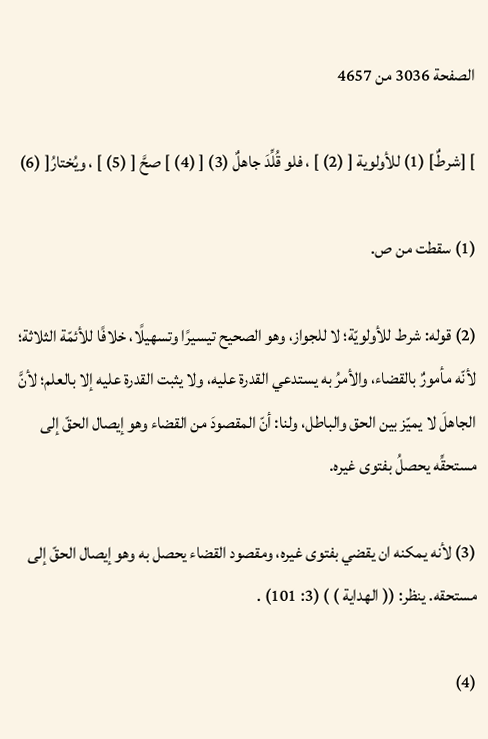الصفحة 3036 من 4657

] [شرطٌ] (1) للأولوية [ (2) ] ، فلو قُلِّدَ جاهلٌ (3) [ (4) ] صحَّ [ (5) ] ، ويُختارُ[ (6)

(1) سقطت من ص.

(2) قوله: شرط للأولويّة؛ لا للجواز، وهو الصحيح تيسيرًا وتسهيلًا، خلافًا للأئمّة الثلاثة؛ لأنّه مأمورٌ بالقضاء، والأمرُ به يستدعي القدرة عليه، ولا يثبت القدرة عليه إلا بالعلم؛ لأنَّ الجاهلَ لا يميّز بين الحق والباطل، ولنا: أنّ المقصودَ من القضاء وهو إيصال الحقّ إلى مستحقِّه يحصلُ بفتوى غيره.

(3) لأنه يمكنه ان يقضي بفتوى غيره، ومقصود القضاء يحصل به وهو إيصال الحقّ إلى مستحقه. ينظر: (( الهداية ) ) (3: 101) .

(4)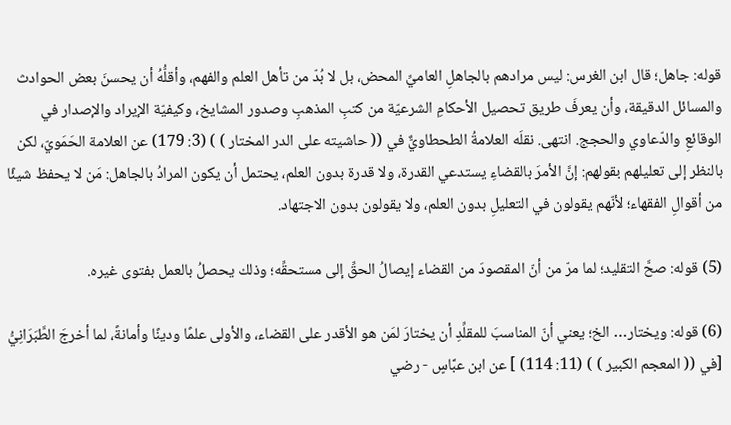قوله: جاهل؛ قال ابن الغرس: ليس مرادهم بالجاهلِ العاميِّ المحض، بل لا بُدّ من تأهل العلم والفهم، وأقلُّهُ أن يحسنَ بعض الحوادث والمسائل الدقيقة، وأن يعرفَ طريق تحصيل الأحكامِ الشرعيّة من كتبِ المذهبِ وصدور المشايخ، وكيفيّة الإيراد والإصدار في الوقائعِ والدّعاوي والحجج. انتهى. نقلَه العلامةُ الطحطاويٌّ في (( حاشيته على الدر المختار ) ) (3: 179) عن العلامة الحَمَويّ، لكن بالنظر إلى تعليلهم بقولهم: إنَّ الأمرَ بالقضاءِ يستدعي القدرة، ولا قدرة بدون العلم، يحتمل أن يكون المرادُ بالجاهل: مَن لا يحفظ شيئًا من أقوالِ الفقهاء؛ لأنّهم يقولون في التعليلِ بدون العلم، ولا يقولون بدون الاجتهاد.

(5) قوله: صحَّ التقليد؛ لما مرّ من أنّ المقصودَ من القضاء إيصالُ الحقِّ إلى مستحقِّه؛ وذلك يحصلُ بالعمل بفتوى غيره.

(6) قوله: ويختار… الخ؛ يعني أنّ المناسبَ للمقلِّدِ أن يختارَ لمَن هو الأقدر على القضاء، والأولى علمًا ودينًا وأمانةً، لما أخرجَ الطَّبَرَانِيُّ [في (( المعجم الكبير ) ) (11: 114) ] عن ابن عبَّاسٍ - رضي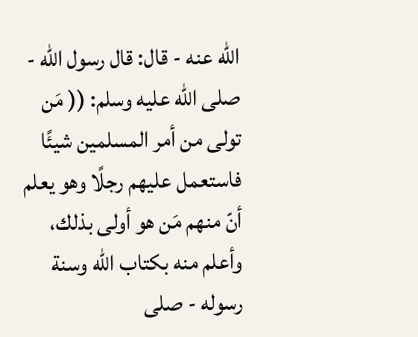الله عنه - قال: قال رسول الله - صلى الله عليه وسلم: (( مَن تولى من أمر المسلمين شيئًا فاستعمل عليهم رجلًا وهو يعلم أنّ منهم مَن هو أولى بذلك، وأعلم منه بكتاب الله وسنة رسوله - صلى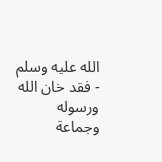الله عليه وسلم - فقد خان الله ورسوله وجماعة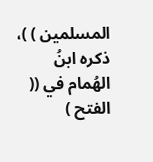المسلمين ) )، ذكره ابنُ الهُمام في (( الفتح )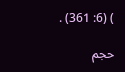) (6: 361) .

حجم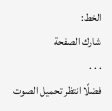الخط:
شارك الصفحة
. . .
فضلًا انتظر تحميل الصوت